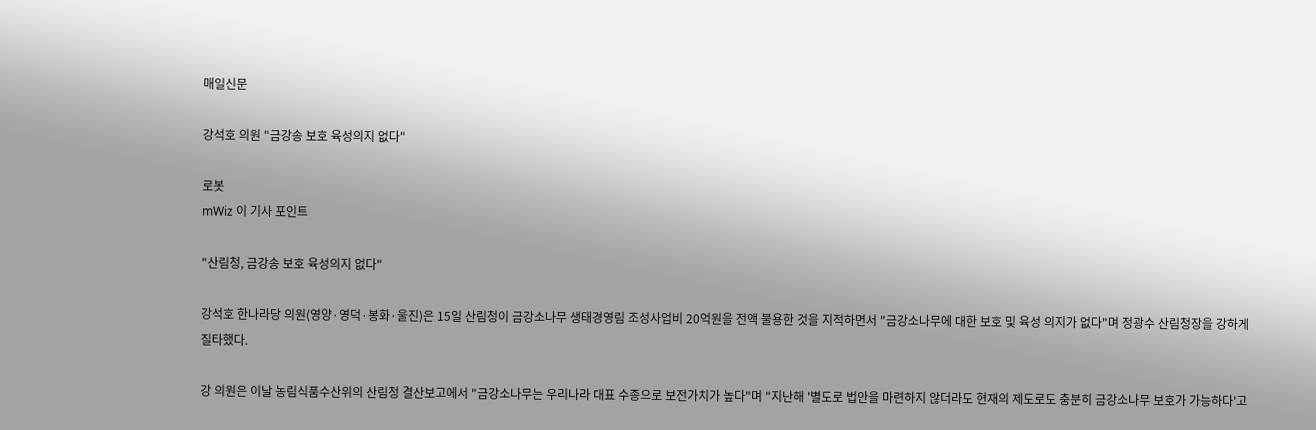매일신문

강석호 의원 "금강송 보호 육성의지 없다"

로봇
mWiz 이 기사 포인트

"산림청, 금강송 보호 육성의지 없다"

강석호 한나라당 의원(영양·영덕·봉화·울진)은 15일 산림청이 금강소나무 생태경영림 조성사업비 20억원을 전액 불용한 것을 지적하면서 "금강소나무에 대한 보호 및 육성 의지가 없다"며 정광수 산림청장을 강하게 질타했다.

강 의원은 이날 농림식품수산위의 산림청 결산보고에서 "금강소나무는 우리나라 대표 수종으로 보전가치가 높다"며 "지난해 '별도로 법안을 마련하지 않더라도 현재의 제도로도 충분히 금강소나무 보호가 가능하다'고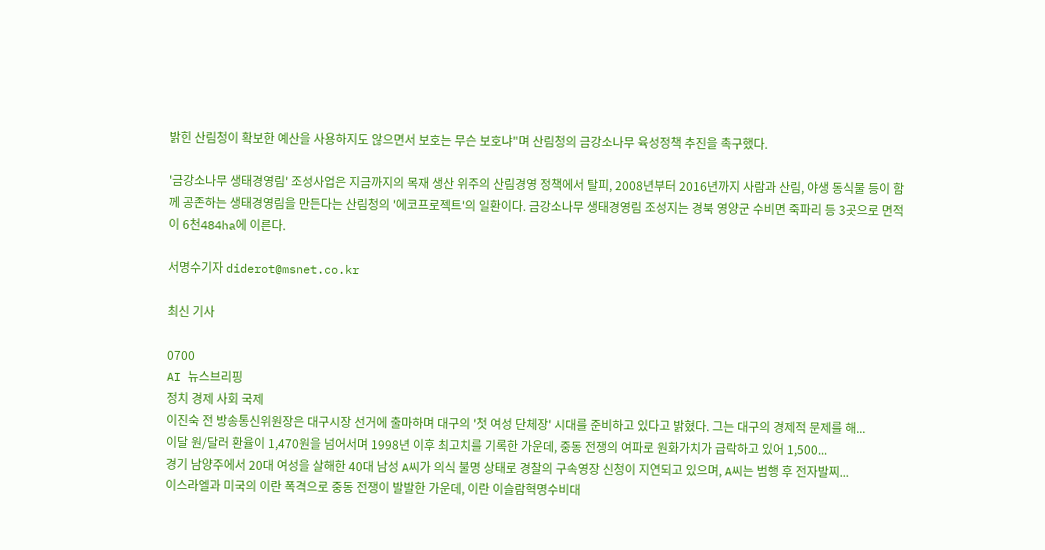밝힌 산림청이 확보한 예산을 사용하지도 않으면서 보호는 무슨 보호냐"며 산림청의 금강소나무 육성정책 추진을 촉구했다.

'금강소나무 생태경영림' 조성사업은 지금까지의 목재 생산 위주의 산림경영 정책에서 탈피, 2008년부터 2016년까지 사람과 산림, 야생 동식물 등이 함께 공존하는 생태경영림을 만든다는 산림청의 '에코프로젝트'의 일환이다. 금강소나무 생태경영림 조성지는 경북 영양군 수비면 죽파리 등 3곳으로 면적이 6천484ha에 이른다.

서명수기자 diderot@msnet.co.kr

최신 기사

0700
AI 뉴스브리핑
정치 경제 사회 국제
이진숙 전 방송통신위원장은 대구시장 선거에 출마하며 대구의 '첫 여성 단체장' 시대를 준비하고 있다고 밝혔다. 그는 대구의 경제적 문제를 해...
이달 원/달러 환율이 1,470원을 넘어서며 1998년 이후 최고치를 기록한 가운데, 중동 전쟁의 여파로 원화가치가 급락하고 있어 1,500...
경기 남양주에서 20대 여성을 살해한 40대 남성 A씨가 의식 불명 상태로 경찰의 구속영장 신청이 지연되고 있으며, A씨는 범행 후 전자발찌...
이스라엘과 미국의 이란 폭격으로 중동 전쟁이 발발한 가운데, 이란 이슬람혁명수비대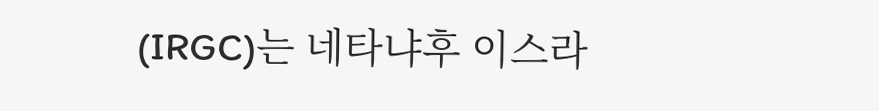(IRGC)는 네타냐후 이스라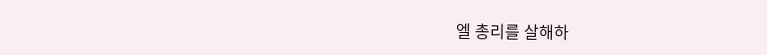엘 총리를 살해하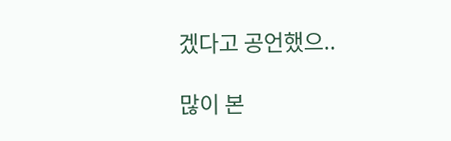겠다고 공언했으..

많이 본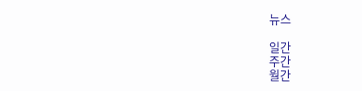뉴스

일간
주간
월간